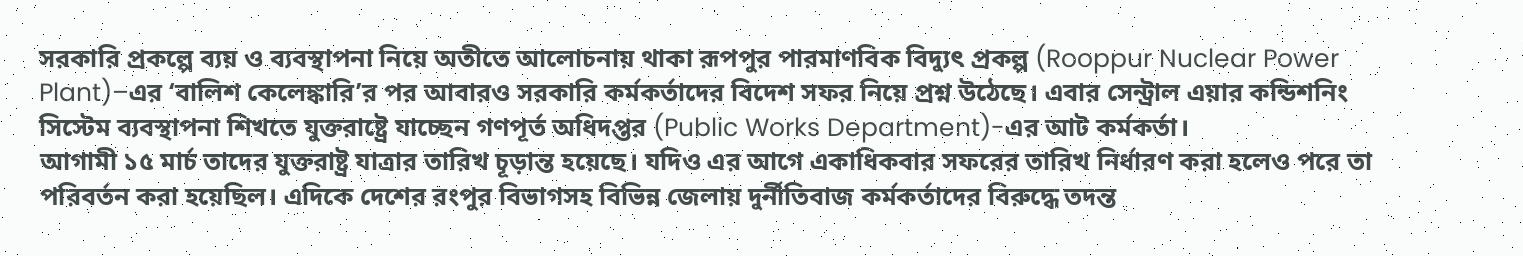সরকারি প্রকল্পে ব্যয় ও ব্যবস্থাপনা নিয়ে অতীতে আলোচনায় থাকা রূপপুর পারমাণবিক বিদ্যুৎ প্রকল্প (Rooppur Nuclear Power Plant)–এর ‘বালিশ কেলেঙ্কারি’র পর আবারও সরকারি কর্মকর্তাদের বিদেশ সফর নিয়ে প্রশ্ন উঠেছে। এবার সেন্ট্রাল এয়ার কন্ডিশনিং সিস্টেম ব্যবস্থাপনা শিখতে যুক্তরাষ্ট্রে যাচ্ছেন গণপূর্ত অধিদপ্তর (Public Works Department)-এর আট কর্মকর্তা।
আগামী ১৫ মার্চ তাদের যুক্তরাষ্ট্র যাত্রার তারিখ চূড়ান্ত হয়েছে। যদিও এর আগে একাধিকবার সফরের তারিখ নির্ধারণ করা হলেও পরে তা পরিবর্তন করা হয়েছিল। এদিকে দেশের রংপুর বিভাগসহ বিভিন্ন জেলায় দুর্নীতিবাজ কর্মকর্তাদের বিরুদ্ধে তদন্ত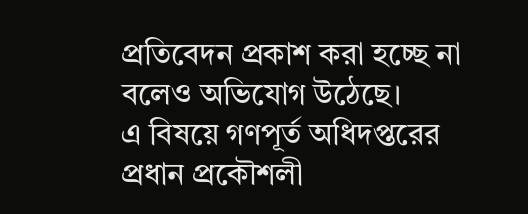প্রতিবেদন প্রকাশ করা হচ্ছে না বলেও অভিযোগ উঠেছে।
এ বিষয়ে গণপূর্ত অধিদপ্তরের প্রধান প্রকৌশলী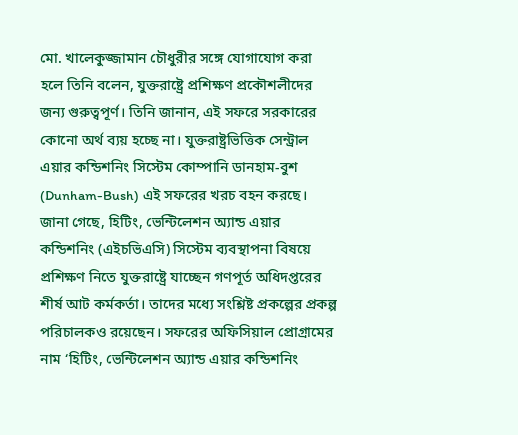মো. খালেকুজ্জামান চৌধুরীর সঙ্গে যোগাযোগ করা হলে তিনি বলেন, যুক্তরাষ্ট্রে প্রশিক্ষণ প্রকৌশলীদের জন্য গুরুত্বপূর্ণ। তিনি জানান, এই সফরে সরকারের কোনো অর্থ ব্যয় হচ্ছে না। যুক্তরাষ্ট্রভিত্তিক সেন্ট্রাল এয়ার কন্ডিশনিং সিস্টেম কোম্পানি ডানহাম-বুশ (Dunham-Bush) এই সফরের খরচ বহন করছে।
জানা গেছে, হিটিং, ভেন্টিলেশন অ্যান্ড এয়ার কন্ডিশনিং (এইচভিএসি) সিস্টেম ব্যবস্থাপনা বিষয়ে প্রশিক্ষণ নিতে যুক্তরাষ্ট্রে যাচ্ছেন গণপূর্ত অধিদপ্তরের শীর্ষ আট কর্মকর্তা। তাদের মধ্যে সংশ্লিষ্ট প্রকল্পের প্রকল্প পরিচালকও রয়েছেন। সফরের অফিসিয়াল প্রোগ্রামের নাম ‘হিটিং, ভেন্টিলেশন অ্যান্ড এয়ার কন্ডিশনিং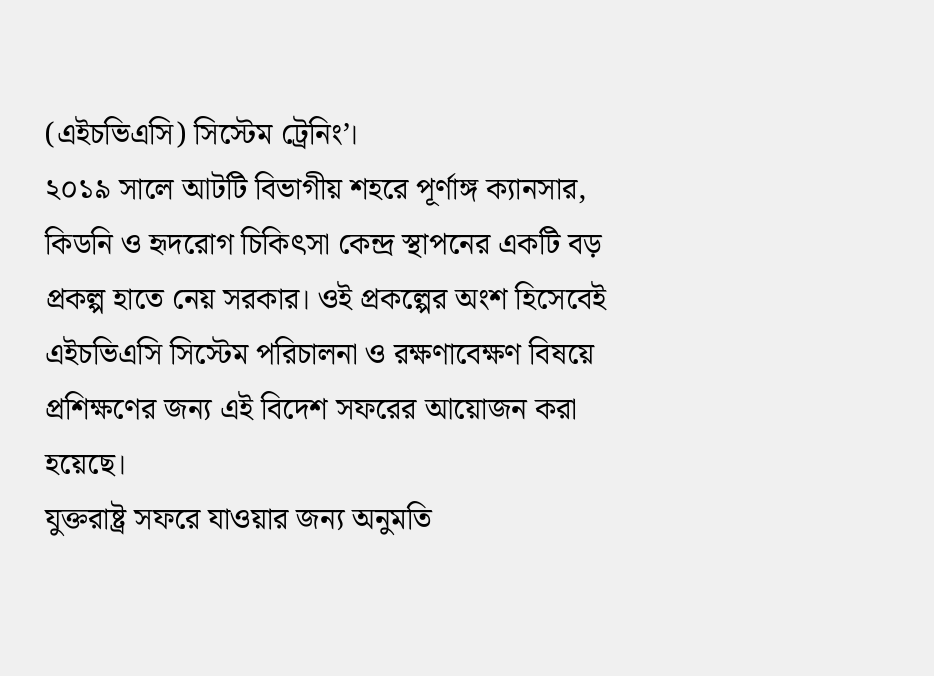(এইচভিএসি) সিস্টেম ট্রেনিং’।
২০১৯ সালে আটটি বিভাগীয় শহরে পূর্ণাঙ্গ ক্যানসার, কিডনি ও হৃদরোগ চিকিৎসা কেন্দ্র স্থাপনের একটি বড় প্রকল্প হাতে নেয় সরকার। ওই প্রকল্পের অংশ হিসেবেই এইচভিএসি সিস্টেম পরিচালনা ও রক্ষণাবেক্ষণ বিষয়ে প্রশিক্ষণের জন্য এই বিদেশ সফরের আয়োজন করা হয়েছে।
যুক্তরাষ্ট্র সফরে যাওয়ার জন্য অনুমতি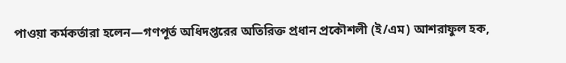পাওয়া কর্মকর্তারা হলেন—গণপূর্ত অধিদপ্তরের অতিরিক্ত প্রধান প্রকৌশলী (ই/এম) আশরাফুল হক,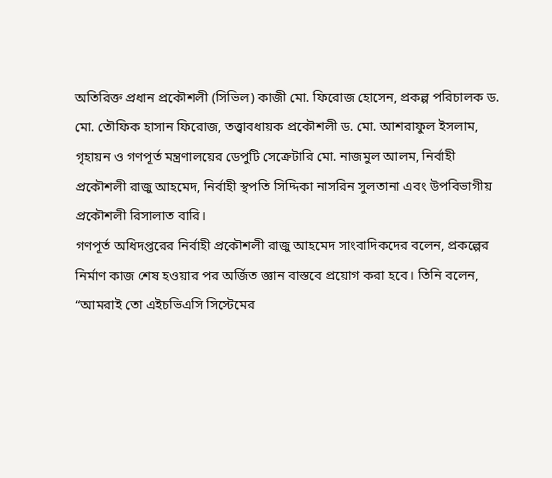অতিরিক্ত প্রধান প্রকৌশলী (সিভিল) কাজী মো. ফিরোজ হোসেন, প্রকল্প পরিচালক ড. মো. তৌফিক হাসান ফিরোজ, তত্ত্বাবধায়ক প্রকৌশলী ড. মো. আশরাফুল ইসলাম, গৃহায়ন ও গণপূর্ত মন্ত্রণালয়ের ডেপুটি সেক্রেটারি মো. নাজমুল আলম, নির্বাহী প্রকৌশলী রাজু আহমেদ, নির্বাহী স্থপতি সিদ্দিকা নাসরিন সুলতানা এবং উপবিভাগীয় প্রকৌশলী রিসালাত বারি।
গণপূর্ত অধিদপ্তরের নির্বাহী প্রকৌশলী রাজু আহমেদ সাংবাদিকদের বলেন, প্রকল্পের নির্মাণ কাজ শেষ হওয়ার পর অর্জিত জ্ঞান বাস্তবে প্রয়োগ করা হবে। তিনি বলেন, “আমরাই তো এইচভিএসি সিস্টেমের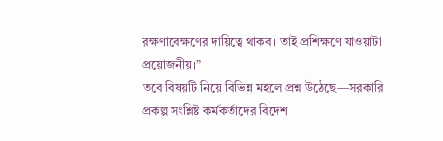রক্ষণাবেক্ষণের দায়িত্বে থাকব। তাই প্রশিক্ষণে যাওয়াটা প্রয়োজনীয়।”
তবে বিষয়টি নিয়ে বিভিন্ন মহলে প্রশ্ন উঠেছে—সরকারি প্রকল্প সংশ্লিষ্ট কর্মকর্তাদের বিদেশ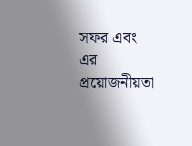সফর এবং এর প্রয়োজনীয়তা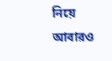নিয়ে আবারও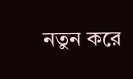নতুন করে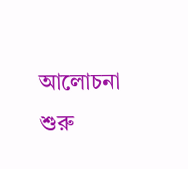আলোচনা শুরু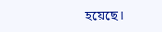হয়েছে।